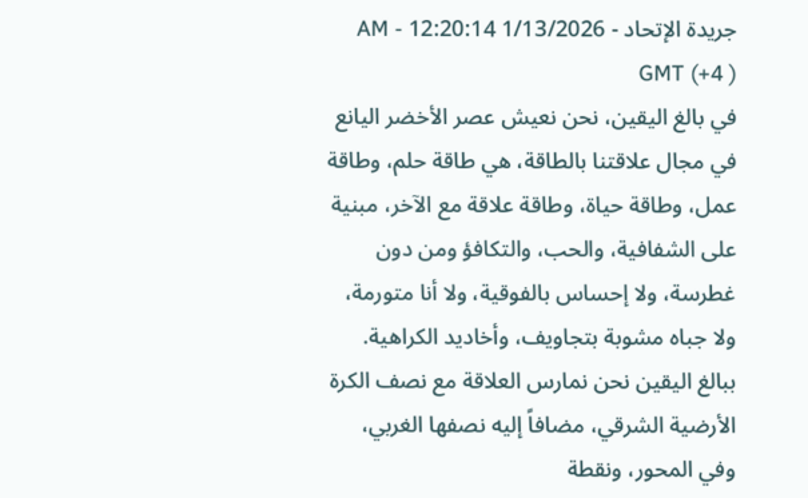جريدة الإتحاد - 1/13/2026 12:20:14 AM - GMT (+4 )
في بالغ اليقين، نحن نعيش عصر الأخضر اليانع في مجال علاقتنا بالطاقة، هي طاقة حلم، وطاقة عمل، وطاقة حياة، وطاقة علاقة مع الآخر، مبنية على الشفافية، والحب، والتكافؤ ومن دون غطرسة، ولا إحساس بالفوقية، ولا أنا متورمة، ولا جباه مشوبة بتجاويف، وأخاديد الكراهية.
ببالغ اليقين نحن نمارس العلاقة مع نصف الكرة الأرضية الشرقي، مضافاً إليه نصفها الغربي، وفي المحور، ونقطة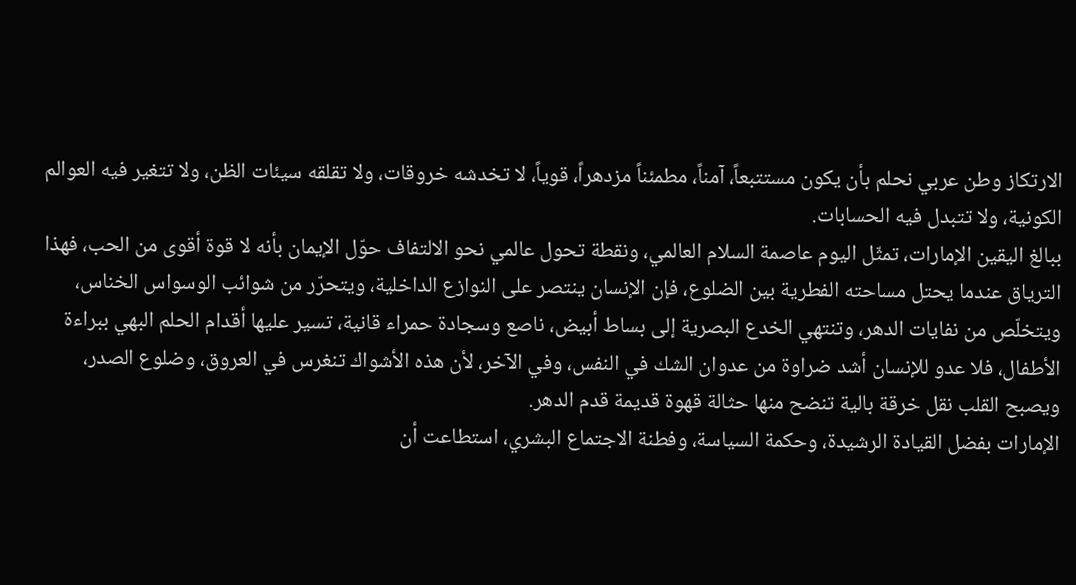الارتكاز وطن عربي نحلم بأن يكون مستتبعاً، آمناً، مطمئناً مزدهراً، قوياً، لا تخدشه خروقات، ولا تقلقه سيئات الظن، ولا تتغير فيه العوالم الكونية، ولا تتبدل فيه الحسابات.
ببالغ اليقين الإمارات، تمثّل اليوم عاصمة السلام العالمي، ونقطة تحول عالمي نحو الالتفاف حوّل الإيمان بأنه لا قوة أقوى من الحب، فهذا الترياق عندما يحتل مساحته الفطرية بين الضلوع، فإن الإنسان ينتصر على النوازع الداخلية، ويتحرّر من شوائب الوسواس الخناس، ويتخلّص من نفايات الدهر، وتنتهي الخدع البصرية إلى بساط أبيض، ناصع وسجادة حمراء قانية، تسير عليها أقدام الحلم البهي ببراءة الأطفال، فلا عدو للإنسان أشد ضراوة من عدوان الشك في النفس، وفي الآخر، لأن هذه الأشواك تنغرس في العروق، وضلوع الصدر، ويصبح القلب نقل خرقة بالية تنضح منها حثالة قهوة قديمة قدم الدهر.
الإمارات بفضل القيادة الرشيدة، وحكمة السياسة، وفطنة الاجتماع البشري، استطاعت أن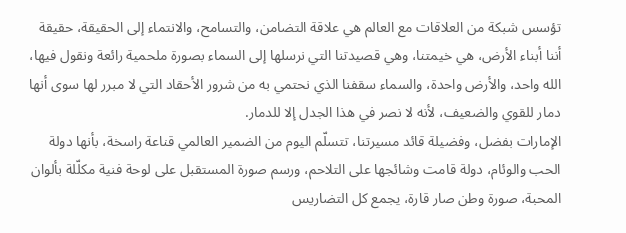تؤسس شبكة من العلاقات مع العالم هي علاقة التضامن، والتسامح، والانتماء إلى الحقيقة، حقيقة أننا أبناء الأرض، هي خيمتنا، وهي قصيدتنا التي نرسلها إلى السماء بصورة ملحمية رائعة ونقول فيها، الله واحد، والأرض واحدة، والسماء سقفنا الذي نحتمي به من شرور الأحقاد التي لا مبرر لها سوى أنها دمار للقوي والضعيف، لأنه لا نصر في هذا الجدل إلا للدمار.
الإمارات بفضل، وفضيلة قائد مسيرتنا، تتسلّم اليوم من الضمير العالمي قناعة راسخة، بأنها دولة الحب والوئام، دولة قامت وشائجها على التلاحم، ورسم صورة المستقبل على لوحة فنية مكلّلة بألوان المحبة، صورة وطن صار قارة، يجمع كل التضاريس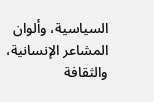السياسية، وألوان المشاعر الإنسانية، والثقافة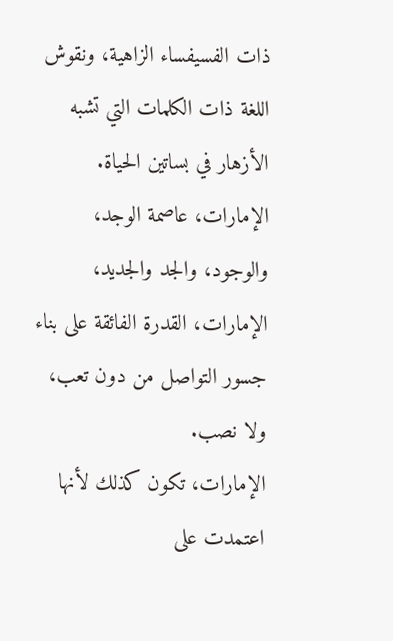ذات الفسيفساء الزاهية، ونقوش اللغة ذات الكلمات التي تشبه الأزهار في بساتين الحياة.
الإمارات، عاصمة الوجد، والوجود، والجد والجديد، الإمارات، القدرة الفائقة على بناء جسور التواصل من دون تعب، ولا نصب.
الإمارات، تكون كذلك لأنها اعتمدت على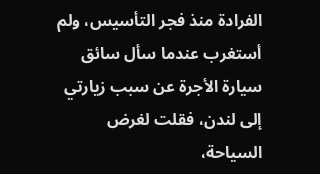الفرادة منذ فجر التأسيس، ولم أستغرب عندما سأل سائق سيارة الأجرة عن سبب زيارتي إلى لندن، فقلت لغرض السياحة،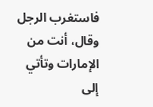فاستغرب الرجل وقال، أنت من الإمارات وتأتي إلى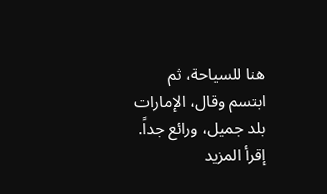هنا للسياحة، ثم ابتسم وقال، الإمارات بلد جميل، ورائع جداً.
إقرأ المزيد